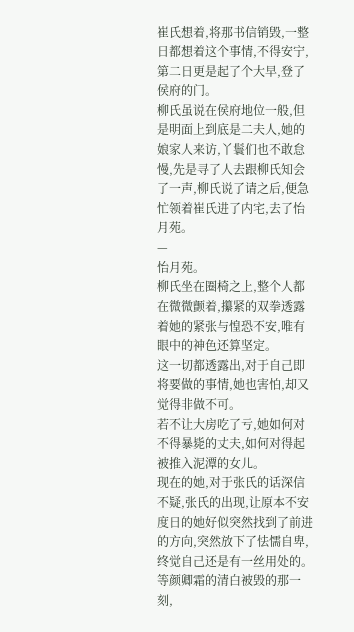崔氏想着,将那书信销毁,一整日都想着这个事情,不得安宁,第二日更是起了个大早,登了侯府的门。
柳氏虽说在侯府地位一般,但是明面上到底是二夫人,她的娘家人来访,丫鬟们也不敢怠慢,先是寻了人去跟柳氏知会了一声,柳氏说了请之后,便急忙领着崔氏进了内宅,去了怡月苑。
—
怡月苑。
柳氏坐在圈椅之上,整个人都在微微颤着,攥紧的双拳透露着她的紧张与惶恐不安,唯有眼中的神色还算坚定。
这一切都透露出,对于自己即将要做的事情,她也害怕,却又觉得非做不可。
若不让大房吃了亏,她如何对不得暴毙的丈夫,如何对得起被推入泥潭的女儿。
现在的她,对于张氏的话深信不疑,张氏的出现,让原本不安度日的她好似突然找到了前进的方向,突然放下了怯懦自卑,终觉自己还是有一丝用处的。
等颜卿霜的清白被毁的那一刻,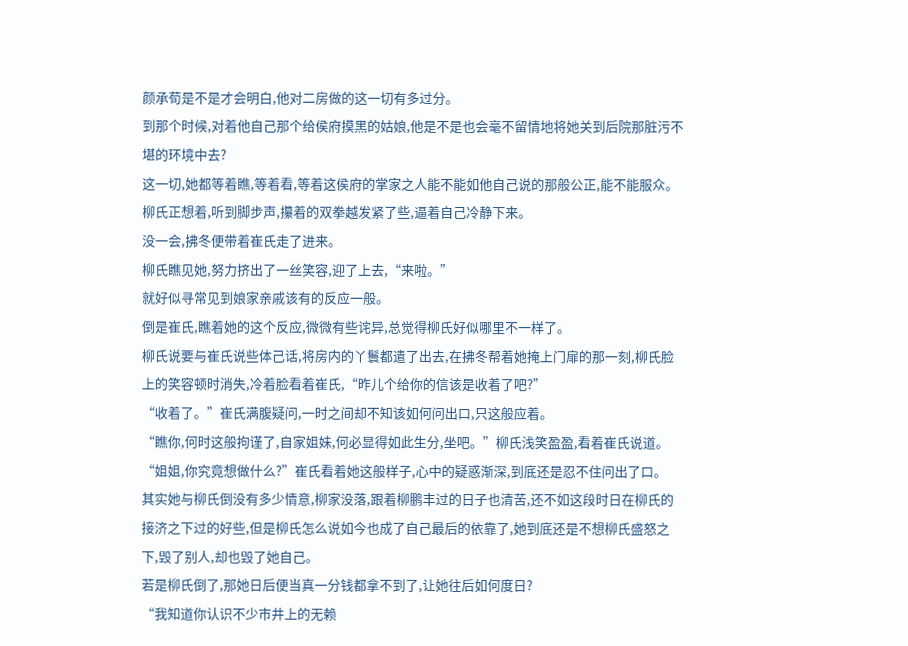颜承荀是不是才会明白,他对二房做的这一切有多过分。
到那个时候,对着他自己那个给侯府摸黑的姑娘,他是不是也会毫不留情地将她关到后院那脏污不堪的环境中去?
这一切,她都等着瞧,等着看,等着这侯府的掌家之人能不能如他自己说的那般公正,能不能服众。
柳氏正想着,听到脚步声,攥着的双拳越发紧了些,逼着自己冷静下来。
没一会,拂冬便带着崔氏走了进来。
柳氏瞧见她,努力挤出了一丝笑容,迎了上去,“来啦。”
就好似寻常见到娘家亲戚该有的反应一般。
倒是崔氏,瞧着她的这个反应,微微有些诧异,总觉得柳氏好似哪里不一样了。
柳氏说要与崔氏说些体己话,将房内的丫鬟都遣了出去,在拂冬帮着她掩上门扉的那一刻,柳氏脸上的笑容顿时消失,冷着脸看着崔氏,“昨儿个给你的信该是收着了吧?”
“收着了。”崔氏满腹疑问,一时之间却不知该如何问出口,只这般应着。
“瞧你,何时这般拘谨了,自家姐妹,何必显得如此生分,坐吧。”柳氏浅笑盈盈,看着崔氏说道。
“姐姐,你究竟想做什么?”崔氏看着她这般样子,心中的疑惑渐深,到底还是忍不住问出了口。
其实她与柳氏倒没有多少情意,柳家没落,跟着柳鹏丰过的日子也清苦,还不如这段时日在柳氏的接济之下过的好些,但是柳氏怎么说如今也成了自己最后的依靠了,她到底还是不想柳氏盛怒之下,毁了别人,却也毁了她自己。
若是柳氏倒了,那她日后便当真一分钱都拿不到了,让她往后如何度日?
“我知道你认识不少市井上的无赖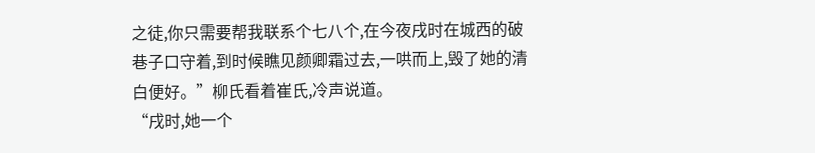之徒,你只需要帮我联系个七八个,在今夜戌时在城西的破巷子口守着,到时候瞧见颜卿霜过去,一哄而上,毁了她的清白便好。”柳氏看着崔氏,冷声说道。
“戌时,她一个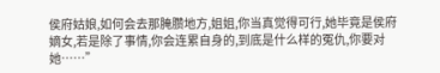侯府姑娘,如何会去那腌臜地方,姐姐,你当真觉得可行,她毕竟是侯府嫡女,若是除了事情,你会连累自身的,到底是什么样的冤仇,你要对她……”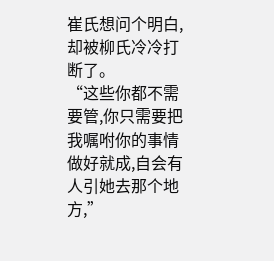崔氏想问个明白,却被柳氏冷冷打断了。
“这些你都不需要管,你只需要把我嘱咐你的事情做好就成,自会有人引她去那个地方,”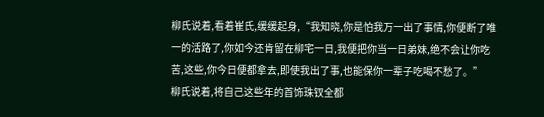柳氏说着,看着崔氏,缓缓起身,“我知晓,你是怕我万一出了事情,你便断了唯一的活路了,你如今还肯留在柳宅一日,我便把你当一日弟妹,绝不会让你吃苦,这些,你今日便都拿去,即使我出了事,也能保你一辈子吃喝不愁了。”
柳氏说着,将自己这些年的首饰珠钗全都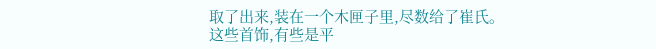取了出来,装在一个木匣子里,尽数给了崔氏。
这些首饰,有些是平